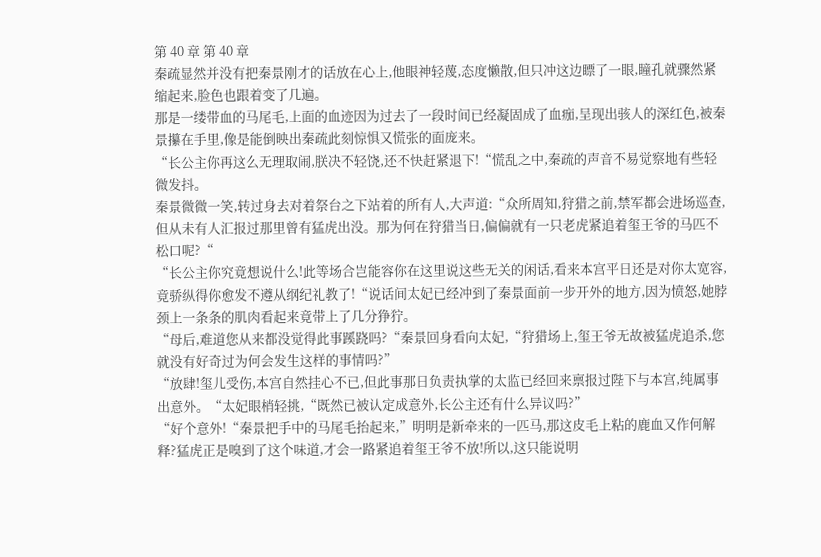第 40 章 第 40 章
秦疏显然并没有把秦景刚才的话放在心上,他眼神轻蔑,态度懒散,但只冲这边瞟了一眼,瞳孔就骤然紧缩起来,脸色也跟着变了几遍。
那是一缕带血的马尾毛,上面的血迹因为过去了一段时间已经凝固成了血痂,呈现出骇人的深红色,被秦景攥在手里,像是能倒映出秦疏此刻惊惧又慌张的面庞来。
“长公主你再这么无理取闹,朕决不轻饶,还不快赶紧退下!“慌乱之中,秦疏的声音不易觉察地有些轻微发抖。
秦景微微一笑,转过身去对着祭台之下站着的所有人,大声道:“众所周知,狩猎之前,禁军都会进场巡查,但从未有人汇报过那里曾有猛虎出没。那为何在狩猎当日,偏偏就有一只老虎紧追着玺王爷的马匹不松口呢?“
“长公主你究竟想说什么!此等场合岂能容你在这里说这些无关的闲话,看来本宫平日还是对你太宽容,竟骄纵得你愈发不遵从纲纪礼教了!“说话间太妃已经冲到了秦景面前一步开外的地方,因为愤怒,她脖颈上一条条的肌肉看起来竟带上了几分狰狞。
“母后,难道您从来都没觉得此事蹊跷吗?“秦景回身看向太妃,“狩猎场上,玺王爷无故被猛虎追杀,您就没有好奇过为何会发生这样的事情吗?”
“放肆!玺儿受伤,本宫自然挂心不已,但此事那日负责执掌的太监已经回来禀报过陛下与本宫,纯属事出意外。“太妃眼梢轻挑,“既然已被认定成意外,长公主还有什么异议吗?”
“好个意外!“秦景把手中的马尾毛抬起来,”明明是新牵来的一匹马,那这皮毛上粘的鹿血又作何解释?猛虎正是嗅到了这个味道,才会一路紧追着玺王爷不放!所以,这只能说明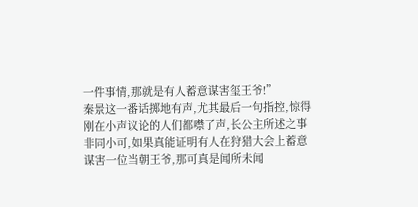一件事情,那就是有人蓄意谋害玺王爷!”
秦景这一番话掷地有声,尤其最后一句指控,惊得刚在小声议论的人们都噤了声,长公主所述之事非同小可,如果真能证明有人在狩猎大会上蓄意谋害一位当朝王爷,那可真是闻所未闻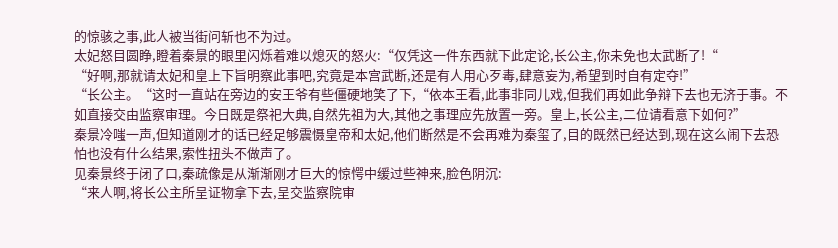的惊骇之事,此人被当街问斩也不为过。
太妃怒目圆睁,瞪着秦景的眼里闪烁着难以熄灭的怒火:“仅凭这一件东西就下此定论,长公主,你未免也太武断了!“
“好啊,那就请太妃和皇上下旨明察此事吧,究竟是本宫武断,还是有人用心歹毒,肆意妄为,希望到时自有定夺!”
“长公主。“这时一直站在旁边的安王爷有些僵硬地笑了下,“依本王看,此事非同儿戏,但我们再如此争辩下去也无济于事。不如直接交由监察审理。今日既是祭祀大典,自然先祖为大,其他之事理应先放置一旁。皇上,长公主,二位请看意下如何?”
秦景冷嗤一声,但知道刚才的话已经足够震慑皇帝和太妃,他们断然是不会再难为秦玺了,目的既然已经达到,现在这么闹下去恐怕也没有什么结果,索性扭头不做声了。
见秦景终于闭了口,秦疏像是从渐渐刚才巨大的惊愕中缓过些神来,脸色阴沉:
“来人啊,将长公主所呈证物拿下去,呈交监察院审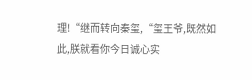理!“继而转向秦玺,“玺王爷,既然如此,朕就看你今日诚心实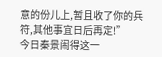意的份儿上,暂且收了你的兵符,其他事宜日后再定!”
今日秦景闹得这一